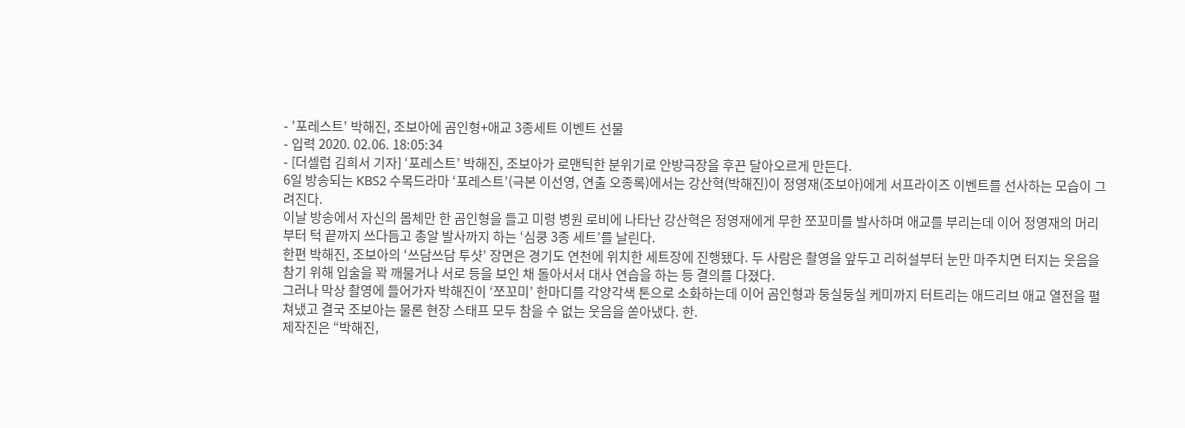- '포레스트' 박해진, 조보아에 곰인형+애교 3종세트 이벤트 선물
- 입력 2020. 02.06. 18:05:34
- [더셀럽 김희서 기자] ‘포레스트’ 박해진, 조보아가 로맨틱한 분위기로 안방극장을 후끈 달아오르게 만든다.
6일 방송되는 KBS2 수목드라마 ‘포레스트’(극본 이선영, 연출 오종록)에서는 강산혁(박해진)이 정영재(조보아)에게 서프라이즈 이벤트를 선사하는 모습이 그려진다.
이날 방송에서 자신의 몸체만 한 곰인형을 들고 미령 병원 로비에 나타난 강산혁은 정영재에게 무한 쪼꼬미를 발사하며 애교를 부리는데 이어 정영재의 머리부터 턱 끝까지 쓰다듬고 총알 발사까지 하는 ‘심쿵 3종 세트’를 날린다.
한편 박해진, 조보아의 ‘쓰담쓰담 투샷’ 장면은 경기도 연천에 위치한 세트장에 진행됐다. 두 사람은 촬영을 앞두고 리허설부터 눈만 마주치면 터지는 웃음을 참기 위해 입술을 꽉 깨물거나 서로 등을 보인 채 돌아서서 대사 연습을 하는 등 결의를 다졌다.
그러나 막상 촬영에 들어가자 박해진이 ‘쪼꼬미’ 한마디를 각양각색 톤으로 소화하는데 이어 곰인형과 둥실둥실 케미까지 터트리는 애드리브 애교 열전을 펼쳐냈고 결국 조보아는 물론 현장 스태프 모두 참을 수 없는 웃음을 쏟아냈다. 한.
제작진은 “박해진,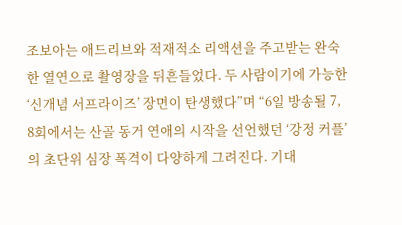조보아는 애드리브와 적재적소 리액션을 주고받는 완숙한 열연으로 촬영장을 뒤흔들었다. 두 사람이기에 가능한 ‘신개념 서프라이즈’ 장면이 탄생했다”며 “6일 방송될 7, 8회에서는 산골 동거 연애의 시작을 선언했던 ‘강정 커플’의 초단위 심장 폭격이 다양하게 그려진다. 기대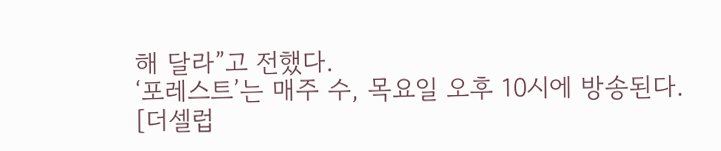해 달라”고 전했다.
‘포레스트’는 매주 수, 목요일 오후 10시에 방송된다.
[더셀럽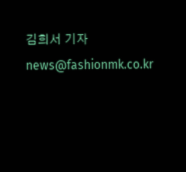김희서 기자 news@fashionmk.co.kr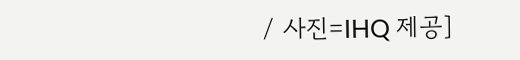/ 사진=IHQ 제공]